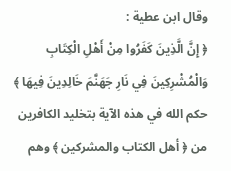وقال ابن عطية :
﴿ إِنَّ الَّذِينَ كَفَرُوا مِنْ أَهْلِ الْكِتَابِ وَالْمُشْرِكِينَ فِي نَارِ جَهَنَّمَ خَالِدِينَ فِيهَا ﴾
حكم الله في هذه الآية بتخليد الكافرين من ﴿ أهل الكتاب والمشركين ﴾ وهم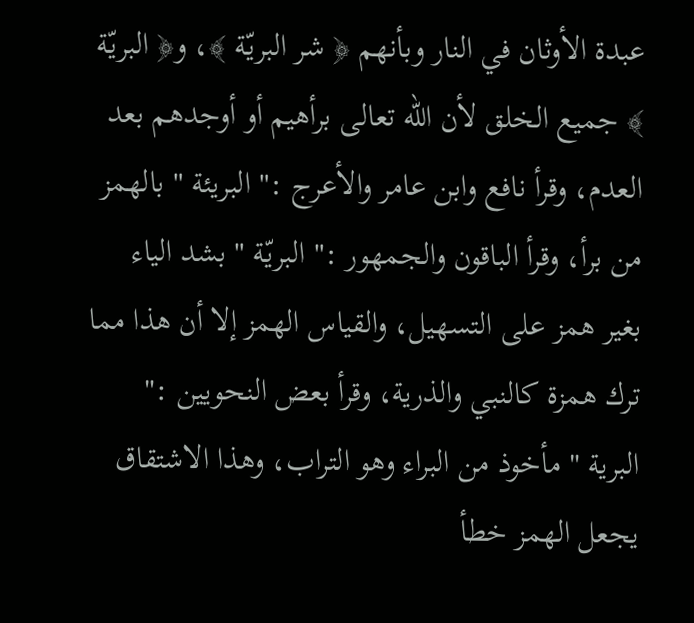عبدة الأوثان في النار وبأنهم ﴿ شر البريّة ﴾، و﴿ البريّة ﴾ جميع الخلق لأن الله تعالى برأهيم أو أوجدهم بعد العدم، وقرأ نافع وابن عامر والأعرج :" البريئة " بالهمز من برأ، وقرأ الباقون والجمهور :" البريّة " بشد الياء بغير همز على التسهيل، والقياس الهمز إلا أن هذا مما ترك همزة كالنبي والذرية، وقرأ بعض النحويين :" البرية " مأخوذ من البراء وهو التراب، وهذا الاشتقاق يجعل الهمز خطأ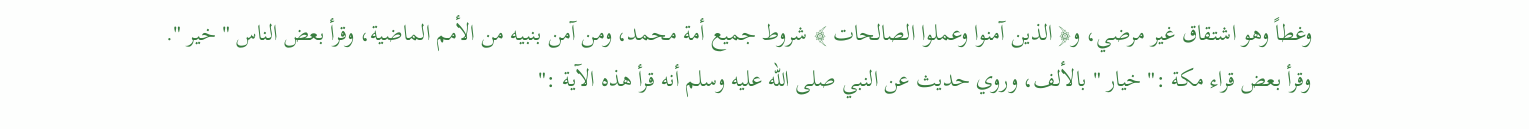وغطاً وهو اشتقاق غير مرضي، و﴿ الذين آمنوا وعملوا الصالحات ﴾ شروط جميع أمة محمد، ومن آمن بنبيه من الأمم الماضية، وقرأ بعض الناس " خير ".
وقرأ بعض قراء مكة :" خيار " بالألف، وروي حديث عن النبي صلى الله عليه وسلم أنه قرأ هذه الآية :"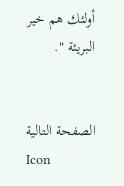أولئك هم خير البريئة ".


الصفحة التالية
Icon